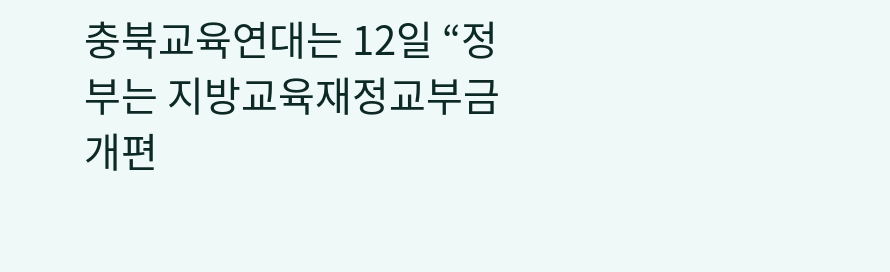충북교육연대는 12일 “정부는 지방교육재정교부금 개편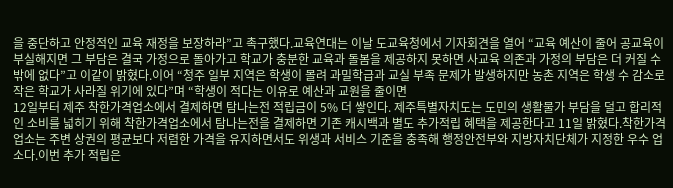을 중단하고 안정적인 교육 재정을 보장하라”고 촉구했다.교육연대는 이날 도교육청에서 기자회견을 열어 “교육 예산이 줄어 공교육이 부실해지면 그 부담은 결국 가정으로 돌아가고 학교가 충분한 교육과 돌봄을 제공하지 못하면 사교육 의존과 가정의 부담은 더 커질 수밖에 없다”고 이같이 밝혔다.이어 “청주 일부 지역은 학생이 몰려 과밀학급과 교실 부족 문제가 발생하지만 농촌 지역은 학생 수 감소로 작은 학교가 사라질 위기에 있다”며 “학생이 적다는 이유로 예산과 교원을 줄이면
12일부터 제주 착한가격업소에서 결제하면 탐나는전 적립금이 5% 더 쌓인다. 제주특별자치도는 도민의 생활물가 부담을 덜고 합리적인 소비를 넓히기 위해 착한가격업소에서 탐나는전을 결제하면 기존 캐시백과 별도 추가적립 혜택을 제공한다고 11일 밝혔다.착한가격업소는 주변 상권의 평균보다 저렴한 가격을 유지하면서도 위생과 서비스 기준을 충족해 행정안전부와 지방자치단체가 지정한 우수 업소다.이번 추가 적립은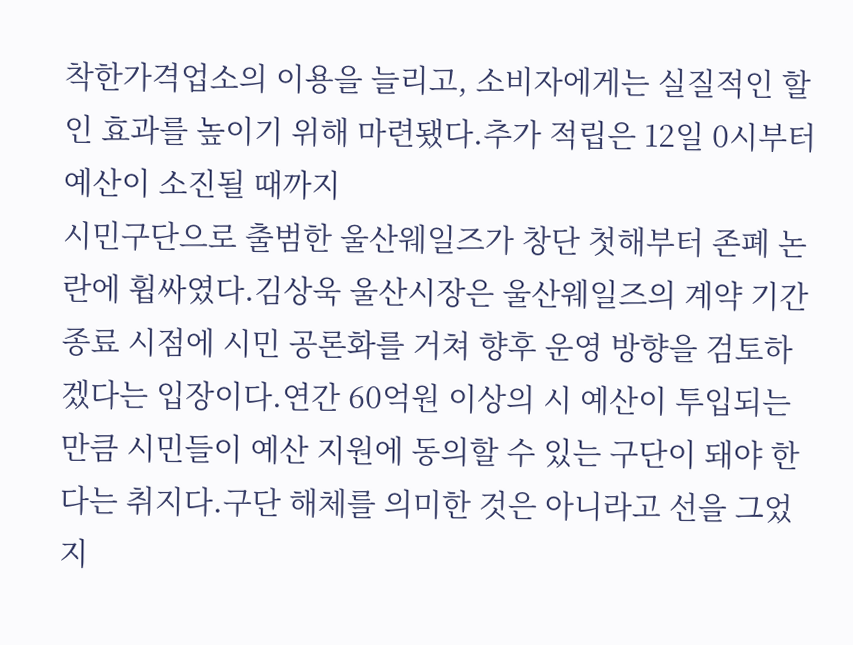착한가격업소의 이용을 늘리고, 소비자에게는 실질적인 할인 효과를 높이기 위해 마련됐다.추가 적립은 12일 0시부터 예산이 소진될 때까지
시민구단으로 출범한 울산웨일즈가 창단 첫해부터 존폐 논란에 휩싸였다.김상욱 울산시장은 울산웨일즈의 계약 기간 종료 시점에 시민 공론화를 거쳐 향후 운영 방향을 검토하겠다는 입장이다.연간 60억원 이상의 시 예산이 투입되는 만큼 시민들이 예산 지원에 동의할 수 있는 구단이 돼야 한다는 취지다.구단 해체를 의미한 것은 아니라고 선을 그었지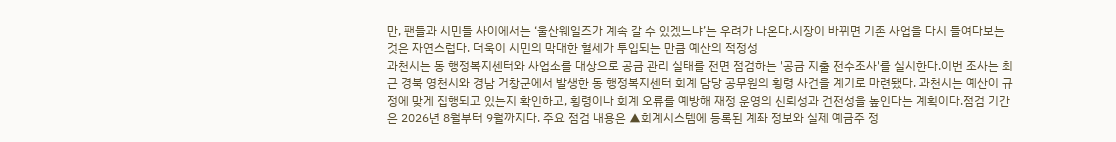만, 팬들과 시민들 사이에서는 ‘울산웨일즈가 계속 갈 수 있겠느냐’는 우려가 나온다.시장이 바뀌면 기존 사업을 다시 들여다보는 것은 자연스럽다. 더욱이 시민의 막대한 혈세가 투입되는 만큼 예산의 적정성
과천시는 동 행정복지센터와 사업소를 대상으로 공금 관리 실태를 전면 점검하는 '공금 지출 전수조사'를 실시한다.이번 조사는 최근 경북 영천시와 경남 거창군에서 발생한 동 행정복지센터 회계 담당 공무원의 횡령 사건을 계기로 마련됐다. 과천시는 예산이 규정에 맞게 집행되고 있는지 확인하고, 횡령이나 회계 오류를 예방해 재정 운영의 신뢰성과 건전성을 높인다는 계획이다.점검 기간은 2026년 8월부터 9월까지다. 주요 점검 내용은 ▲회계시스템에 등록된 계좌 정보와 실제 예금주 정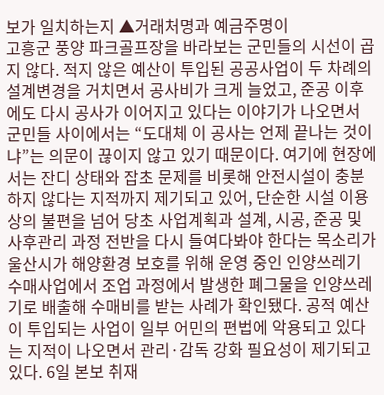보가 일치하는지 ▲거래처명과 예금주명이
고흥군 풍양 파크골프장을 바라보는 군민들의 시선이 곱지 않다. 적지 않은 예산이 투입된 공공사업이 두 차례의 설계변경을 거치면서 공사비가 크게 늘었고, 준공 이후에도 다시 공사가 이어지고 있다는 이야기가 나오면서 군민들 사이에서는 “도대체 이 공사는 언제 끝나는 것이냐”는 의문이 끊이지 않고 있기 때문이다. 여기에 현장에서는 잔디 상태와 잡초 문제를 비롯해 안전시설이 충분하지 않다는 지적까지 제기되고 있어, 단순한 시설 이용상의 불편을 넘어 당초 사업계획과 설계, 시공, 준공 및 사후관리 과정 전반을 다시 들여다봐야 한다는 목소리가
울산시가 해양환경 보호를 위해 운영 중인 인양쓰레기 수매사업에서 조업 과정에서 발생한 폐그물을 인양쓰레기로 배출해 수매비를 받는 사례가 확인됐다. 공적 예산이 투입되는 사업이 일부 어민의 편법에 악용되고 있다는 지적이 나오면서 관리·감독 강화 필요성이 제기되고 있다. 6일 본보 취재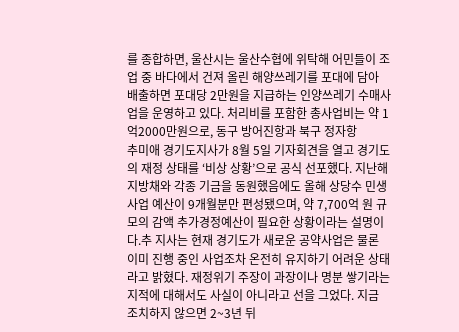를 종합하면, 울산시는 울산수협에 위탁해 어민들이 조업 중 바다에서 건져 올린 해양쓰레기를 포대에 담아 배출하면 포대당 2만원을 지급하는 인양쓰레기 수매사업을 운영하고 있다. 처리비를 포함한 총사업비는 약 1억2000만원으로, 동구 방어진항과 북구 정자항
추미애 경기도지사가 8월 5일 기자회견을 열고 경기도의 재정 상태를 ‘비상 상황’으로 공식 선포했다. 지난해 지방채와 각종 기금을 동원했음에도 올해 상당수 민생사업 예산이 9개월분만 편성됐으며, 약 7,700억 원 규모의 감액 추가경정예산이 필요한 상황이라는 설명이다.추 지사는 현재 경기도가 새로운 공약사업은 물론 이미 진행 중인 사업조차 온전히 유지하기 어려운 상태라고 밝혔다. 재정위기 주장이 과장이나 명분 쌓기라는 지적에 대해서도 사실이 아니라고 선을 그었다. 지금 조치하지 않으면 2~3년 뒤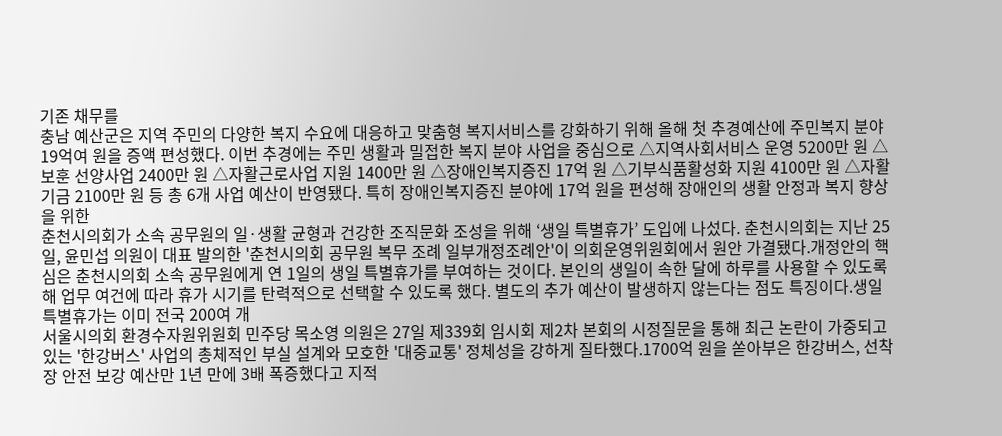기존 채무를
충남 예산군은 지역 주민의 다양한 복지 수요에 대응하고 맞춤형 복지서비스를 강화하기 위해 올해 첫 추경예산에 주민복지 분야 19억여 원을 증액 편성했다. 이번 추경에는 주민 생활과 밀접한 복지 분야 사업을 중심으로 △지역사회서비스 운영 5200만 원 △보훈 선양사업 2400만 원 △자활근로사업 지원 1400만 원 △장애인복지증진 17억 원 △기부식품활성화 지원 4100만 원 △자활기금 2100만 원 등 총 6개 사업 예산이 반영됐다. 특히 장애인복지증진 분야에 17억 원을 편성해 장애인의 생활 안정과 복지 향상을 위한
춘천시의회가 소속 공무원의 일·생활 균형과 건강한 조직문화 조성을 위해 ‘생일 특별휴가’ 도입에 나섰다. 춘천시의회는 지난 25일, 윤민섭 의원이 대표 발의한 '춘천시의회 공무원 복무 조례 일부개정조례안'이 의회운영위원회에서 원안 가결됐다.개정안의 핵심은 춘천시의회 소속 공무원에게 연 1일의 생일 특별휴가를 부여하는 것이다. 본인의 생일이 속한 달에 하루를 사용할 수 있도록 해 업무 여건에 따라 휴가 시기를 탄력적으로 선택할 수 있도록 했다. 별도의 추가 예산이 발생하지 않는다는 점도 특징이다.생일 특별휴가는 이미 전국 200여 개
서울시의회 환경수자원위원회 민주당 목소영 의원은 27일 제339회 임시회 제2차 본회의 시정질문을 통해 최근 논란이 가중되고 있는 '한강버스' 사업의 총체적인 부실 설계와 모호한 '대중교통' 정체성을 강하게 질타했다.1700억 원을 쏟아부은 한강버스, 선착장 안전 보강 예산만 1년 만에 3배 폭증했다고 지적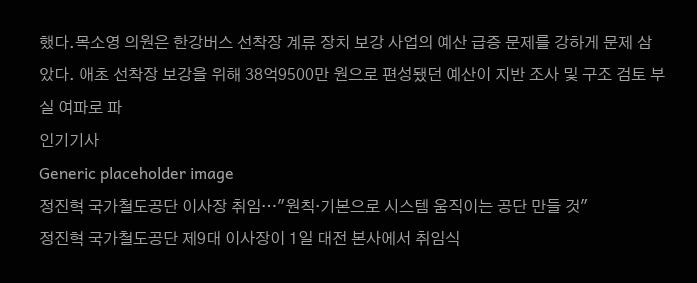했다.목소영 의원은 한강버스 선착장 계류 장치 보강 사업의 예산 급증 문제를 강하게 문제 삼았다. 애초 선착장 보강을 위해 38억9500만 원으로 편성됐던 예산이 지반 조사 및 구조 검토 부실 여파로 파
인기기사
Generic placeholder image
정진혁 국가철도공단 이사장 취임…"원칙·기본으로 시스템 움직이는 공단 만들 것"
정진혁 국가철도공단 제9대 이사장이 1일 대전 본사에서 취임식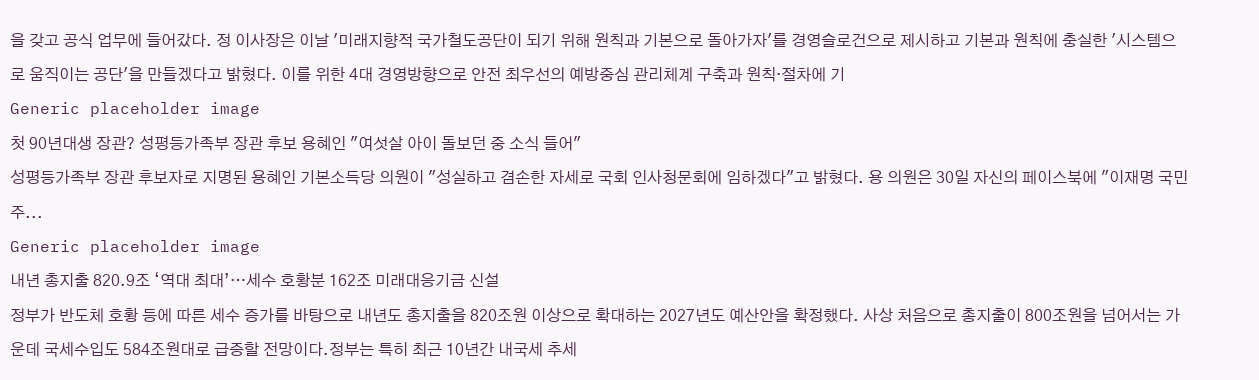을 갖고 공식 업무에 들어갔다. 정 이사장은 이날 '미래지향적 국가철도공단이 되기 위해 원칙과 기본으로 돌아가자'를 경영슬로건으로 제시하고 기본과 원칙에 충실한 '시스템으로 움직이는 공단'을 만들겠다고 밝혔다. 이를 위한 4대 경영방향으로 안전 최우선의 예방중심 관리체계 구축과 원칙·절차에 기
Generic placeholder image
첫 90년대생 장관? 성평등가족부 장관 후보 용혜인 "여섯살 아이 돌보던 중 소식 들어"
성평등가족부 장관 후보자로 지명된 용혜인 기본소득당 의원이 "성실하고 겸손한 자세로 국회 인사청문회에 임하겠다"고 밝혔다. 용 의원은 30일 자신의 페이스북에 "이재명 국민주...
Generic placeholder image
내년 총지출 820.9조 ‘역대 최대’…세수 호황분 162조 미래대응기금 신설
정부가 반도체 호황 등에 따른 세수 증가를 바탕으로 내년도 총지출을 820조원 이상으로 확대하는 2027년도 예산안을 확정했다. 사상 처음으로 총지출이 800조원을 넘어서는 가운데 국세수입도 584조원대로 급증할 전망이다.정부는 특히 최근 10년간 내국세 추세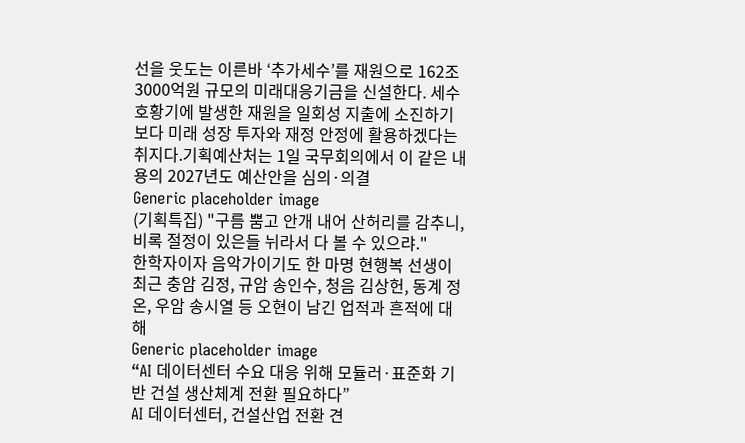선을 웃도는 이른바 ‘추가세수’를 재원으로 162조3000억원 규모의 미래대응기금을 신설한다. 세수 호황기에 발생한 재원을 일회성 지출에 소진하기보다 미래 성장 투자와 재정 안정에 활용하겠다는 취지다.기획예산처는 1일 국무회의에서 이 같은 내용의 2027년도 예산안을 심의·의결
Generic placeholder image
(기획특집) "구름 뿜고 안개 내어 산허리를 감추니, 비록 절정이 있은들 뉘라서 다 볼 수 있으랴."
한학자이자 음악가이기도 한 마명 현행복 선생이 최근 충암 김정, 규암 송인수, 청음 김상헌, 동계 정온, 우암 송시열 등 오현이 남긴 업적과 흔적에 대해
Generic placeholder image
“AI 데이터센터 수요 대응 위해 모듈러·표준화 기반 건설 생산체계 전환 필요하다”
AI 데이터센터, 건설산업 전환 견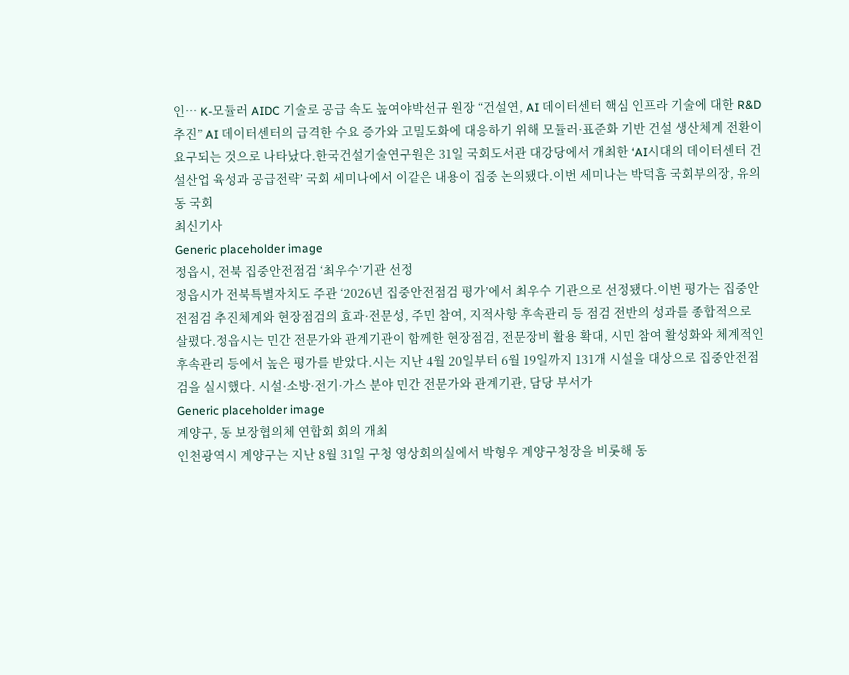인… K-모듈러 AIDC 기술로 공급 속도 높여야박선규 원장 “건설연, AI 데이터센터 핵심 인프라 기술에 대한 R&D 추진” AI 데이터센터의 급격한 수요 증가와 고밀도화에 대응하기 위해 모듈러·표준화 기반 건설 생산체계 전환이 요구되는 것으로 나타났다.한국건설기술연구원은 31일 국회도서관 대강당에서 개최한 ‘AI시대의 데이터센터 건설산업 육성과 공급전략’ 국회 세미나에서 이같은 내용이 집중 논의됐다.이번 세미나는 박덕흠 국회부의장, 유의동 국회
최신기사
Generic placeholder image
정읍시, 전북 집중안전점검 ‘최우수’기관 선정
정읍시가 전북특별자치도 주관 ‘2026년 집중안전점검 평가’에서 최우수 기관으로 선정됐다.이번 평가는 집중안전점검 추진체계와 현장점검의 효과·전문성, 주민 참여, 지적사항 후속관리 등 점검 전반의 성과를 종합적으로 살폈다.정읍시는 민간 전문가와 관계기관이 함께한 현장점검, 전문장비 활용 확대, 시민 참여 활성화와 체계적인 후속관리 등에서 높은 평가를 받았다.시는 지난 4월 20일부터 6월 19일까지 131개 시설을 대상으로 집중안전점검을 실시했다. 시설·소방·전기·가스 분야 민간 전문가와 관계기관, 담당 부서가
Generic placeholder image
계양구, 동 보장협의체 연합회 회의 개최
인천광역시 계양구는 지난 8월 31일 구청 영상회의실에서 박형우 계양구청장을 비롯해 동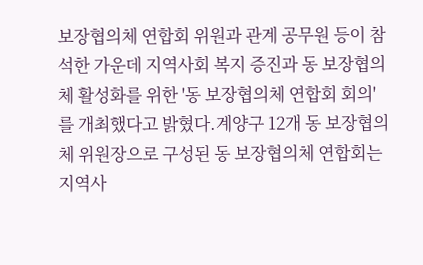보장협의체 연합회 위원과 관계 공무원 등이 참석한 가운데 지역사회 복지 증진과 동 보장협의체 활성화를 위한 '동 보장협의체 연합회 회의'를 개최했다고 밝혔다.계양구 12개 동 보장협의체 위원장으로 구성된 동 보장협의체 연합회는 지역사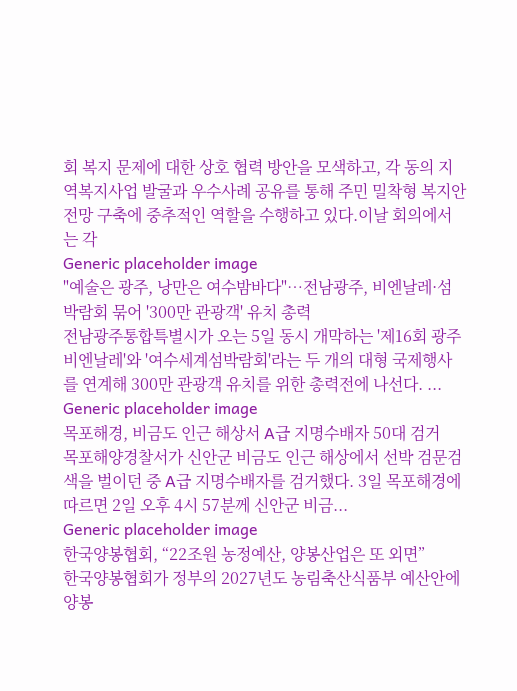회 복지 문제에 대한 상호 협력 방안을 모색하고, 각 동의 지역복지사업 발굴과 우수사례 공유를 통해 주민 밀착형 복지안전망 구축에 중추적인 역할을 수행하고 있다.이날 회의에서는 각
Generic placeholder image
"예술은 광주, 낭만은 여수밤바다"…전남광주, 비엔날레·섬박람회 묶어 '300만 관광객' 유치 총력
전남광주통합특별시가 오는 5일 동시 개막하는 '제16회 광주비엔날레'와 '여수세계섬박람회'라는 두 개의 대형 국제행사를 연계해 300만 관광객 유치를 위한 총력전에 나선다. ...
Generic placeholder image
목포해경, 비금도 인근 해상서 A급 지명수배자 50대 검거
목포해양경찰서가 신안군 비금도 인근 해상에서 선박 검문검색을 벌이던 중 A급 지명수배자를 검거했다. 3일 목포해경에 따르면 2일 오후 4시 57분께 신안군 비금...
Generic placeholder image
한국양봉협회, “22조원 농정예산, 양봉산업은 또 외면”
한국양봉협회가 정부의 2027년도 농림축산식품부 예산안에 양봉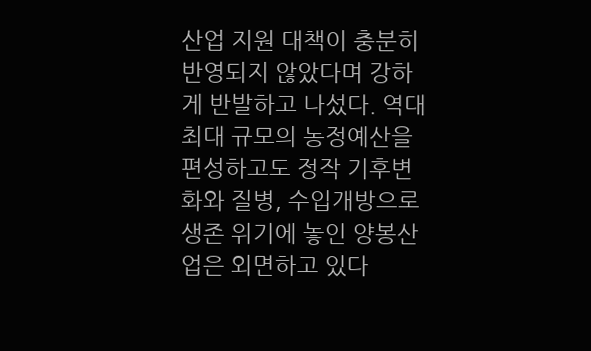산업 지원 대책이 충분히 반영되지 않았다며 강하게 반발하고 나섰다. 역대 최대 규모의 농정예산을 편성하고도 정작 기후변화와 질병, 수입개방으로 생존 위기에 놓인 양봉산업은 외면하고 있다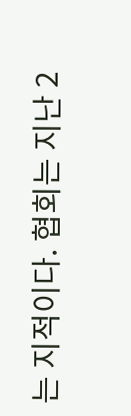는 지적이다. 협회는 지난 2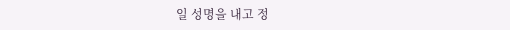일 성명을 내고 정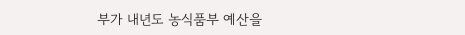부가 내년도 농식품부 예산을